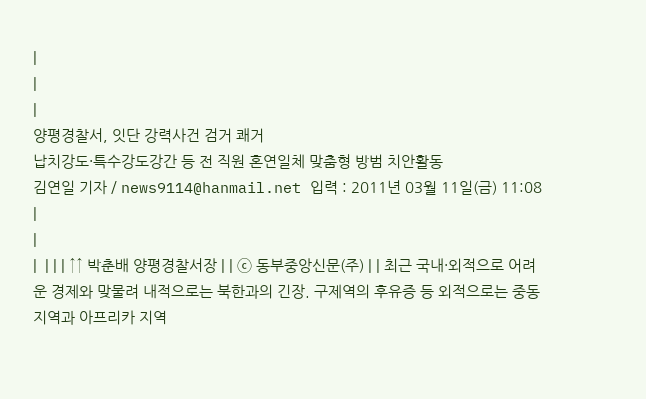|
|
|
양평경찰서, 잇단 강력사건 검거 쾌거
납치강도·특수강도강간 등 전 직원 혼연일체 맞춤형 방범 치안활동
김연일 기자 / news9114@hanmail.net 입력 : 2011년 03월 11일(금) 11:08
|
|
|  | | | ↑↑ 박춘배 양평경찰서장 | | ⓒ 동부중앙신문(주) | | 최근 국내·외적으로 어려운 경제와 맞물려 내적으로는 북한과의 긴장. 구제역의 후유증 등 외적으로는 중동지역과 아프리카 지역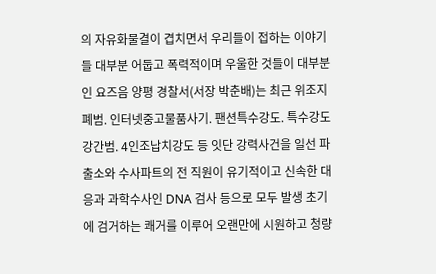의 자유화물결이 겹치면서 우리들이 접하는 이야기들 대부분 어둡고 폭력적이며 우울한 것들이 대부분인 요즈음 양평 경찰서(서장 박춘배)는 최근 위조지폐범. 인터넷중고물품사기. 팬션특수강도. 특수강도강간범. 4인조납치강도 등 잇단 강력사건을 일선 파출소와 수사파트의 전 직원이 유기적이고 신속한 대응과 과학수사인 DNA 검사 등으로 모두 발생 초기에 검거하는 쾌거를 이루어 오랜만에 시원하고 청량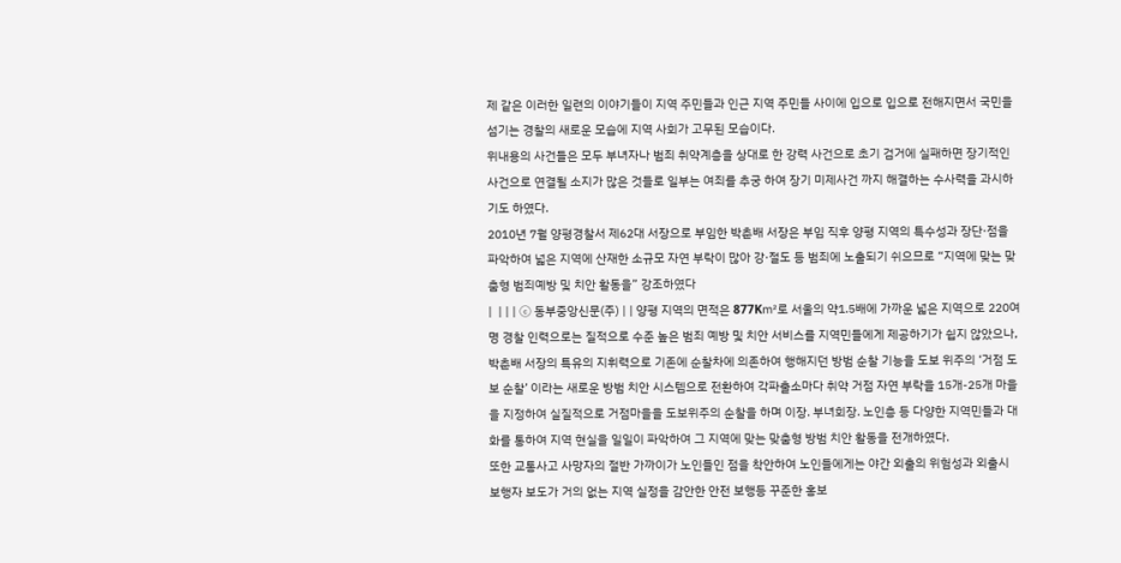제 같은 이러한 일련의 이야기들이 지역 주민들과 인근 지역 주민들 사이에 입으로 입으로 전해지면서 국민을 섬기는 경찰의 새로운 모습에 지역 사회가 고무된 모습이다.
위내용의 사건들은 모두 부녀자나 범죄 취약계층을 상대로 한 강력 사건으로 초기 검거에 실패하면 장기적인 사건으로 연결될 소지가 많은 것들로 일부는 여죄를 추궁 하여 장기 미제사건 까지 해결하는 수사력을 과시하기도 하였다.
2010년 7월 양평경찰서 제62대 서장으로 부임한 박춘배 서장은 부임 직후 양평 지역의 특수성과 장단·점을 파악하여 넓은 지역에 산재한 소규모 자연 부락이 많아 강·절도 등 범죄에 노출되기 쉬으므로 “지역에 맞는 맞춤형 범죄예방 및 치안 활동을” 강조하였다
|  | | | ⓒ 동부중앙신문(주) | | 양평 지역의 면적은 877K㎡로 서울의 약1.5배에 가까운 넓은 지역으로 220여명 경찰 인력으로는 질적으로 수준 높은 범죄 예방 및 치안 서비스를 지역민들에게 제공하기가 쉽지 않았으나, 박춘배 서장의 특유의 지휘력으로 기존에 순찰차에 의존하여 행해지던 방범 순찰 기능을 도보 위주의 ‘거점 도보 순찰’ 이라는 새로운 방범 치안 시스템으로 전환하여 각파출소마다 취약 거점 자연 부락을 15개-25개 마을을 지정하여 실질적으로 거점마을을 도보위주의 순찰을 하며 이장. 부녀회장. 노인층 등 다양한 지역민들과 대화를 통하여 지역 현실을 일일이 파악하여 그 지역에 맞는 맞춤형 방범 치안 활동을 전개하였다.
또한 교통사고 사망자의 절반 가까이가 노인들인 점을 착안하여 노인들에게는 야간 외출의 위험성과 외출시 보행자 보도가 거의 없는 지역 실정을 감안한 안전 보행등 꾸준한 홍보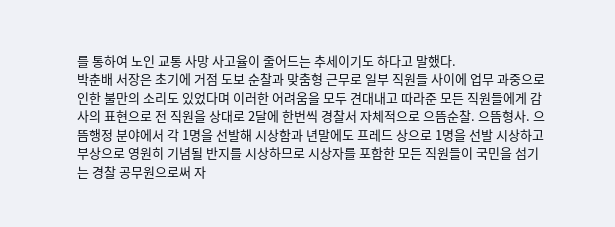를 통하여 노인 교통 사망 사고율이 줄어드는 추세이기도 하다고 말했다.
박춘배 서장은 초기에 거점 도보 순찰과 맞춤형 근무로 일부 직원들 사이에 업무 과중으로 인한 불만의 소리도 있었다며 이러한 어려움을 모두 견대내고 따라준 모든 직원들에게 감사의 표현으로 전 직원을 상대로 2달에 한번씩 경찰서 자체적으로 으뜸순찰. 으뜸형사. 으뜸행정 분야에서 각 1명을 선발해 시상함과 년말에도 프레드 상으로 1명을 선발 시상하고 부상으로 영원히 기념될 반지를 시상하므로 시상자를 포함한 모든 직원들이 국민을 섬기는 경찰 공무원으로써 자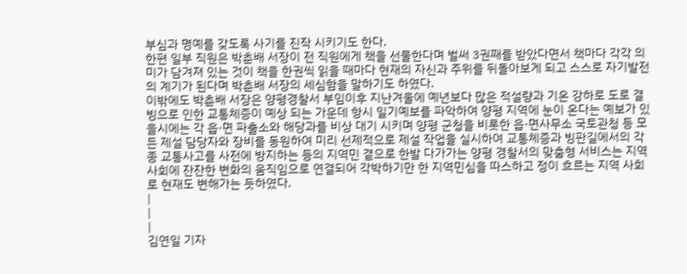부심과 명예를 갖도록 사기를 진작 시키기도 한다.
한편 일부 직원은 박춘배 서장이 전 직원에게 책을 선물한다며 벌써 3권째를 받았다면서 책마다 각각 의미가 담겨져 있는 것이 책을 한권씩 읽을 때마다 현재의 자신과 주위를 뒤돌아보게 되고 스스로 자기발전의 계기가 된다며 박춘배 서장의 세심함을 말하기도 하였다.
이밖에도 박춘배 서장은 양평경찰서 부임이후 지난겨울에 예년보다 많은 적설량과 기온 강하로 도로 결빙으로 인한 교통체증이 예상 되는 가운데 항시 일기예보를 파악하여 양평 지역에 눈이 온다는 예보가 있을시에는 각 읍·면 파출소와 해당과를 비상 대기 시키며 양평 군청을 비롯한 읍·면사무소 국토관청 등 모든 제설 담당자와 장비를 동원하여 미리 선제적으로 제설 작업을 실시하여 교통체증과 빙판길에서의 각종 교통사고를 사전에 방지하는 등의 지역민 곁으로 한발 다가가는 양평 경찰서의 맞춤형 서비스는 지역사회에 잔잔한 변화의 움직임으로 연결되어 각박하기만 한 지역민심을 따스하고 정이 흐르는 지역 사회로 현재도 변해가는 듯하였다.
|
|
|
김연일 기자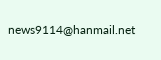news9114@hanmail.net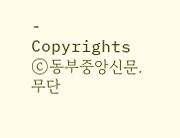- Copyrights ⓒ동부중앙신문.
무단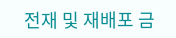전재 및 재배포 금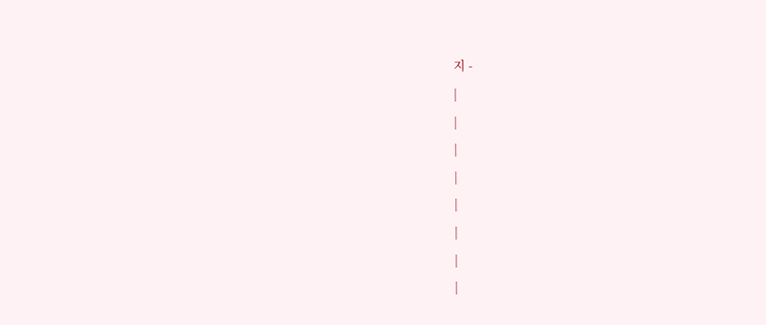지 -
|
|
|
|
|
|
|
|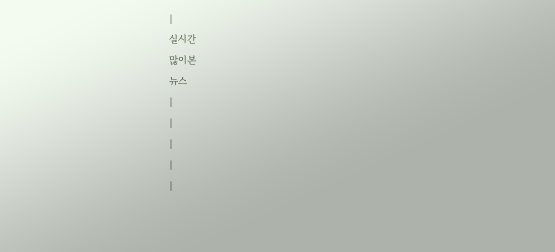|
실시간
많이본
뉴스
|
|
|
|
|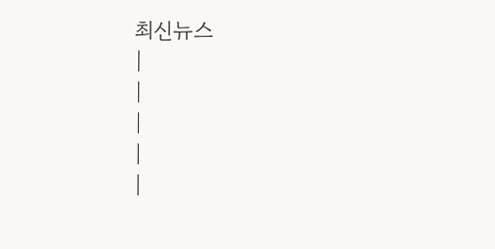최신뉴스
|
|
|
|
|